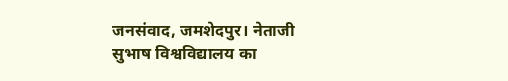जनसंवाद, जमशेदपुर। नेताजी सुभाष विश्वविद्यालय का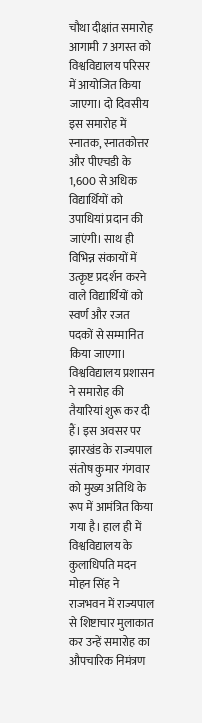चौथा दीक्षांत समारोह आगामी 7 अगस्त को विश्वविद्यालय परिसर में आयोजित किया जाएगा। दो दिवसीय इस समारोह में स्नातक, स्नातकोत्तर और पीएचडी के 1,600 से अधिक विद्यार्थियों को उपाधियां प्रदान की जाएंगी। साथ ही विभिन्न संकायों में उत्कृष्ट प्रदर्शन करने वाले विद्यार्थियों को स्वर्ण और रजत पदकों से सम्मानित किया जाएगा।
विश्वविद्यालय प्रशासन ने समारोह की तैयारियां शुरू कर दी हैं। इस अवसर पर झारखंड के राज्यपाल संतोष कुमार गंगवार को मुख्य अतिथि के रूप में आमंत्रित किया गया है। हाल ही में विश्वविद्यालय के कुलाधिपति मदन मोहन सिंह ने राजभवन में राज्यपाल से शिष्टाचार मुलाकात कर उन्हें समारोह का औपचारिक निमंत्रण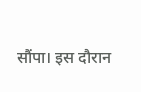सौंपा। इस दौरान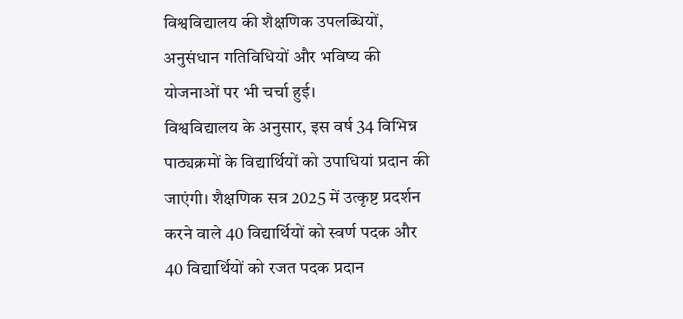विश्वविद्यालय की शैक्षणिक उपलब्धियों, अनुसंधान गतिविधियों और भविष्य की योजनाओं पर भी चर्चा हुई।
विश्वविद्यालय के अनुसार, इस वर्ष 34 विभिन्न पाठ्यक्रमों के विद्यार्थियों को उपाधियां प्रदान की जाएंगी। शैक्षणिक सत्र 2025 में उत्कृष्ट प्रदर्शन करने वाले 40 विद्यार्थियों को स्वर्ण पदक और 40 विद्यार्थियों को रजत पदक प्रदान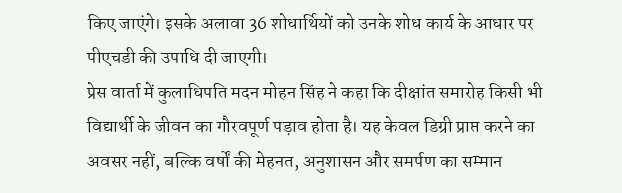किए जाएंगे। इसके अलावा 36 शोधार्थियों को उनके शोध कार्य के आधार पर पीएचडी की उपाधि दी जाएगी।
प्रेस वार्ता में कुलाधिपति मदन मोहन सिंह ने कहा कि दीक्षांत समारोह किसी भी विद्यार्थी के जीवन का गौरवपूर्ण पड़ाव होता है। यह केवल डिग्री प्राप्त करने का अवसर नहीं, बल्कि वर्षों की मेहनत, अनुशासन और समर्पण का सम्मान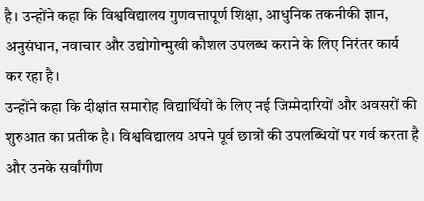है। उन्होंने कहा कि विश्वविद्यालय गुणवत्तापूर्ण शिक्षा, आधुनिक तकनीकी ज्ञान, अनुसंधान, नवाचार और उद्योगोन्मुखी कौशल उपलब्ध कराने के लिए निरंतर कार्य कर रहा है।
उन्होंने कहा कि दीक्षांत समारोह विद्यार्थियों के लिए नई जिम्मेदारियों और अवसरों की शुरुआत का प्रतीक है। विश्वविद्यालय अपने पूर्व छात्रों की उपलब्धियों पर गर्व करता है और उनके सर्वांगीण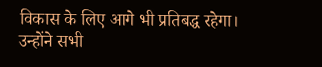विकास के लिए आगे भी प्रतिबद्ध रहेगा। उन्होंने सभी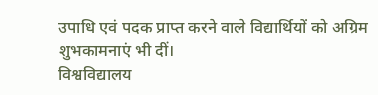उपाधि एवं पदक प्राप्त करने वाले विद्यार्थियों को अग्रिम शुभकामनाएं भी दीं।
विश्वविद्यालय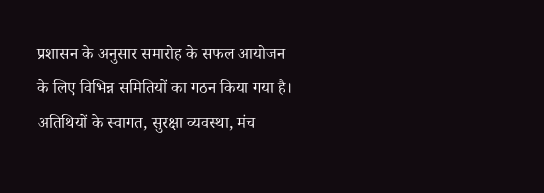प्रशासन के अनुसार समारोह के सफल आयोजन के लिए विभिन्न समितियों का गठन किया गया है। अतिथियों के स्वागत, सुरक्षा व्यवस्था, मंच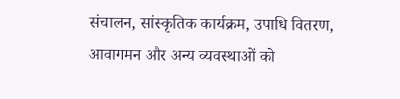संचालन, सांस्कृतिक कार्यक्रम, उपाधि वितरण, आवागमन और अन्य व्यवस्थाओं को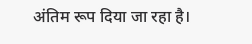अंतिम रूप दिया जा रहा है।